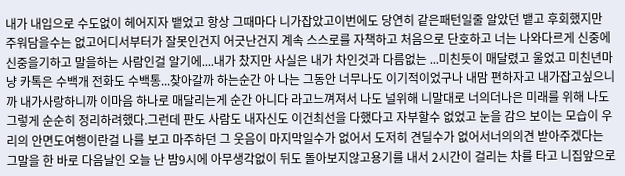내가 내입으로 수도없이 헤어지자 뱉었고 항상 그때마다 니가잡았고이번에도 당연히 같은패턴일줄 알았던 뱉고 후회했지만 주워담을수는 없고어디서부터가 잘못인건지 어긋난건지 계속 스스로를 자책하고 처음으로 단호하고 너는 나와다르게 신중에 신중을기하고 말을하는 사람인걸 알기에....내가 찼지만 사실은 내가 차인것과 다름없는 ...미친듯이 매달렸고 울었고 미친년마냥 카톡은 수백개 전화도 수백통...찾아갈까 하는순간 아 나는 그동안 너무나도 이기적이었구나 내맘 편하자고 내가잡고싶으니까 내가사랑하니까 이마음 하나로 매달리는게 순간 아니다 라고느껴져서 나도 널위해 니말대로 너의더나은 미래를 위해 나도그렇게 순순히 정리하려했다.그런데 판도 사람도 내자신도 이건최선을 다했다고 자부할수 없었고 눈을 감으 보이는 모습이 우리의 안면도여행이란걸 나를 보고 마주하던 그 웃음이 마지막일수가 없어서 도저히 견딜수가 없어서너의의견 받아주겠다는 그말을 한 바로 다음날인 오늘 난 밤9시에 아무생각없이 뒤도 돌아보지않고용기를 내서 2시간이 걸리는 차를 타고 니집앞으로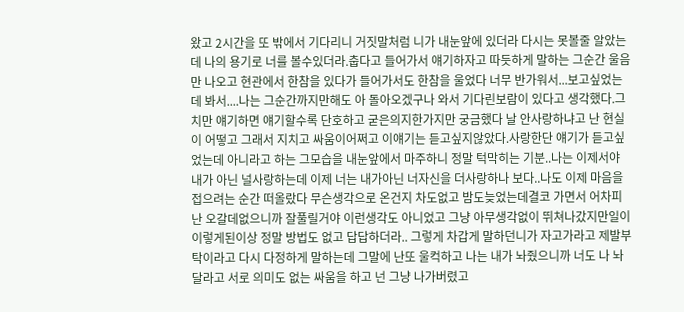왔고 2시간을 또 밖에서 기다리니 거짓말처럼 니가 내눈앞에 있더라 다시는 못볼줄 알았는데 나의 용기로 너를 볼수있더라.춥다고 들어가서 얘기하자고 따듯하게 말하는 그순간 울음만 나오고 현관에서 한참을 있다가 들어가서도 한참을 울었다 너무 반가워서...보고싶었는데 봐서....나는 그순간까지만해도 아 돌아오겠구나 와서 기다린보람이 있다고 생각했다.그치만 얘기하면 얘기할수록 단호하고 굳은의지한가지만 궁금했다 날 안사랑하냐고 난 현실이 어떻고 그래서 지치고 싸움이어쩌고 이얘기는 듣고싶지않았다.사랑한단 얘기가 듣고싶었는데 아니라고 하는 그모습을 내눈앞에서 마주하니 정말 턱막히는 기분..나는 이제서야 내가 아닌 널사랑하는데 이제 너는 내가아닌 너자신을 더사랑하나 보다..나도 이제 마음을 접으려는 순간 떠올랐다 무슨생각으로 온건지 차도없고 밤도늦었는데결코 가면서 어차피 난 오갈데없으니까 잘풀릴거야 이런생각도 아니었고 그냥 아무생각없이 뛰쳐나갔지만일이 이렇게된이상 정말 방법도 없고 답답하더라.. 그렇게 차갑게 말하던니가 자고가라고 제발부탁이라고 다시 다정하게 말하는데 그말에 난또 울컥하고 나는 내가 놔줬으니까 너도 나 놔달라고 서로 의미도 없는 싸움을 하고 넌 그냥 나가버렸고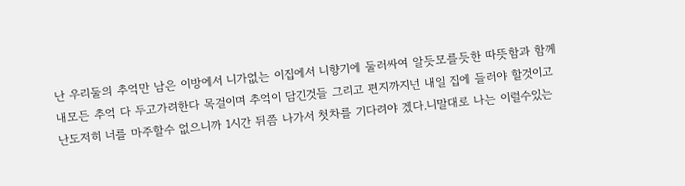난 우리둘의 추억만 남은 이방에서 니가없는 이집에서 니향기에 둘러싸여 알듯모를듯한 따뜻함과 함께 내모든 추억 다 두고가려한다 목걸이며 추억이 담긴것들 그리고 편지까지넌 내일 집에 들러야 할것이고 난도저히 너를 마주할수 없으니까 1시간 뒤쯤 나가서 첫차를 기다려야 겠다.니말대로 나는 이럴수있는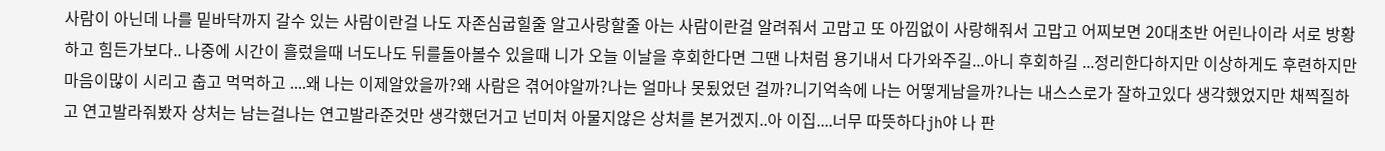사람이 아닌데 나를 밑바닥까지 갈수 있는 사람이란걸 나도 자존심굽힐줄 알고사랑할줄 아는 사람이란걸 알려줘서 고맙고 또 아낌없이 사랑해줘서 고맙고 어찌보면 20대초반 어린나이라 서로 방황하고 힘든가보다.. 나중에 시간이 흘렀을때 너도나도 뒤를돌아볼수 있을때 니가 오늘 이날을 후회한다면 그땐 나처럼 용기내서 다가와주길...아니 후회하길 ...정리한다하지만 이상하게도 후련하지만 마음이많이 시리고 춥고 먹먹하고 ....왜 나는 이제알았을까?왜 사람은 겪어야알까?나는 얼마나 못됬었던 걸까?니기억속에 나는 어떻게남을까?나는 내스스로가 잘하고있다 생각했었지만 채찍질하고 연고발라줘봤자 상처는 남는걸나는 연고발라준것만 생각했던거고 넌미처 아물지않은 상처를 본거겠지..아 이집....너무 따뜻하다jh야 나 판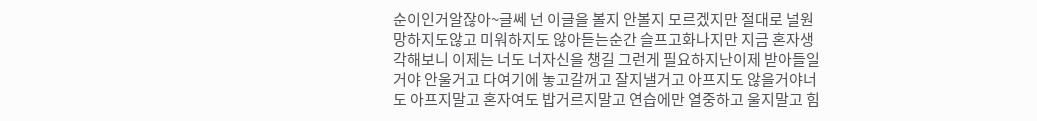순이인거알잖아~글쎄 넌 이글을 볼지 안볼지 모르겠지만 절대로 널원망하지도않고 미워하지도 않아듣는순간 슬프고화나지만 지금 혼자생각해보니 이제는 너도 너자신을 챙길 그런게 필요하지난이제 받아들일거야 안울거고 다여기에 놓고갈꺼고 잘지낼거고 아프지도 않을거야너도 아프지말고 혼자여도 밥거르지말고 연습에만 열중하고 울지말고 힘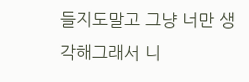들지도말고 그냥 너만 생각해그래서 니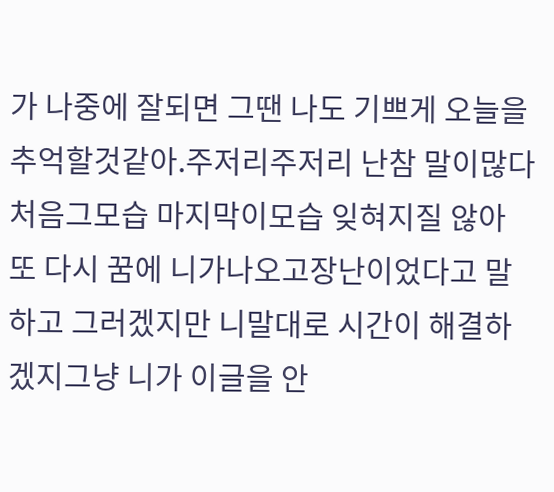가 나중에 잘되면 그땐 나도 기쁘게 오늘을 추억할것같아.주저리주저리 난참 말이많다 처음그모습 마지막이모습 잊혀지질 않아 또 다시 꿈에 니가나오고장난이었다고 말하고 그러겠지만 니말대로 시간이 해결하겠지그냥 니가 이글을 안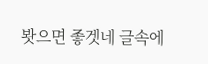봣으면 좋겟네 글속에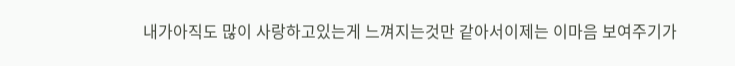내가아직도 많이 사랑하고있는게 느껴지는것만 같아서이제는 이마음 보여주기가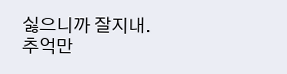싫으니까 잘지내.
추억만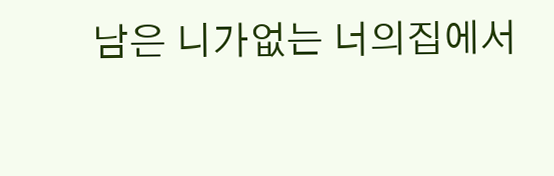남은 니가없는 너의집에서